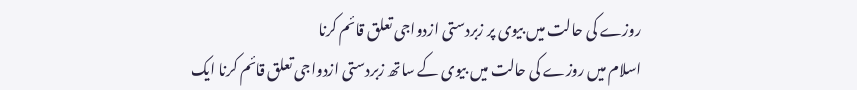روزے کی حالت میں بیوی پر زبردستی ازدواجی تعلق قائم کرنا
اسلام میں روزے کی حالت میں بیوی کے ساتھ زبردستی ازدواجی تعلق قائم کرنا ایک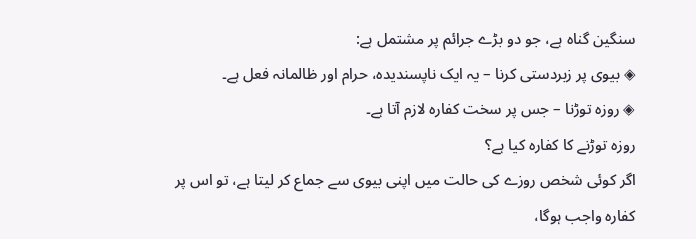سنگین گناہ ہے، جو دو بڑے جرائم پر مشتمل ہے:
◈ بیوی پر زبردستی کرنا – یہ ایک ناپسندیدہ، حرام اور ظالمانہ فعل ہے۔
◈ روزہ توڑنا – جس پر سخت کفارہ لازم آتا ہے۔
روزہ توڑنے کا کفارہ کیا ہے؟
اگر کوئی شخص روزے کی حالت میں اپنی بیوی سے جماع کر لیتا ہے، تو اس پر کفارہ واجب ہوگا،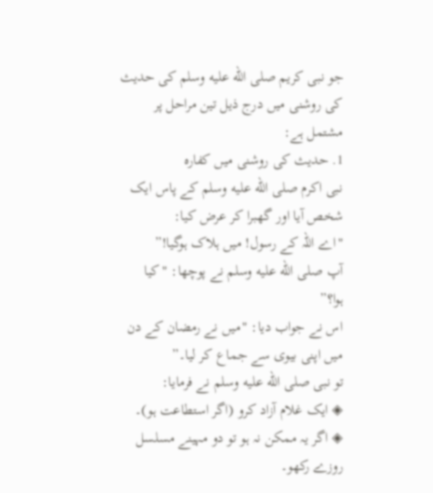جو نبی کریم صلى الله عليه وسلم کی حدیث کی روشنی میں درج ذیل تین مراحل پر مشتمل ہے:
1. حدیث کی روشنی میں کفارہ
نبی اکرم صلى الله عليه وسلم کے پاس ایک شخص آیا اور گھبرا کر عرض کیا:
"اے اللہ کے رسول! میں ہلاک ہوگیا!”
آپ صلى الله عليه وسلم نے پوچھا: "کیا ہوا؟”
اس نے جواب دیا: "میں نے رمضان کے دن میں اپنی بیوی سے جماع کر لیا۔”
تو نبی صلى الله عليه وسلم نے فرمایا:
◈ ایک غلام آزاد کرو (اگر استطاعت ہو)۔
◈ اگر یہ ممکن نہ ہو تو دو مہینے مسلسل روزے رکھو۔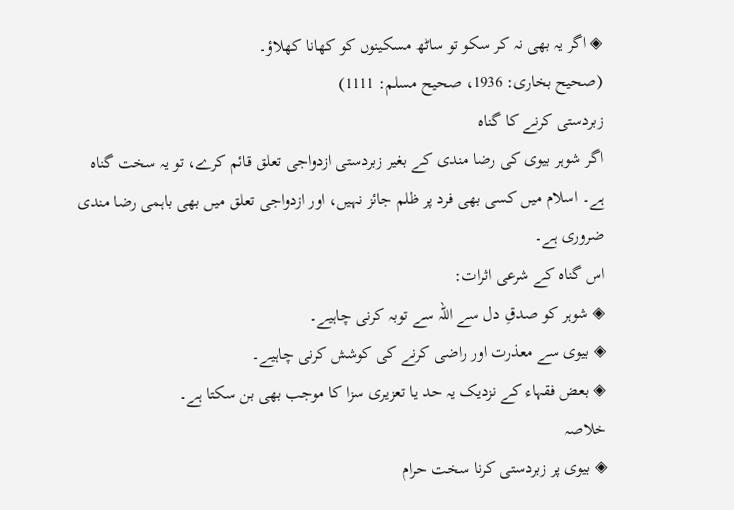◈ اگر یہ بھی نہ کر سکو تو ساٹھ مسکینوں کو کھانا کھلاؤ۔
(صحیح بخاری: 1936، صحیح مسلم: 1111)
زبردستی کرنے کا گناہ
اگر شوہر بیوی کی رضا مندی کے بغیر زبردستی ازدواجی تعلق قائم کرے، تو یہ سخت گناہ ہے۔ اسلام میں کسی بھی فرد پر ظلم جائز نہیں، اور ازدواجی تعلق میں بھی باہمی رضا مندی ضروری ہے۔
اس گناہ کے شرعی اثرات:
◈ شوہر کو صدقِ دل سے اللہ سے توبہ کرنی چاہیے۔
◈ بیوی سے معذرت اور راضی کرنے کی کوشش کرنی چاہیے۔
◈ بعض فقہاء کے نزدیک یہ حد یا تعزیری سزا کا موجب بھی بن سکتا ہے۔
خلاصہ
◈ بیوی پر زبردستی کرنا سخت حرام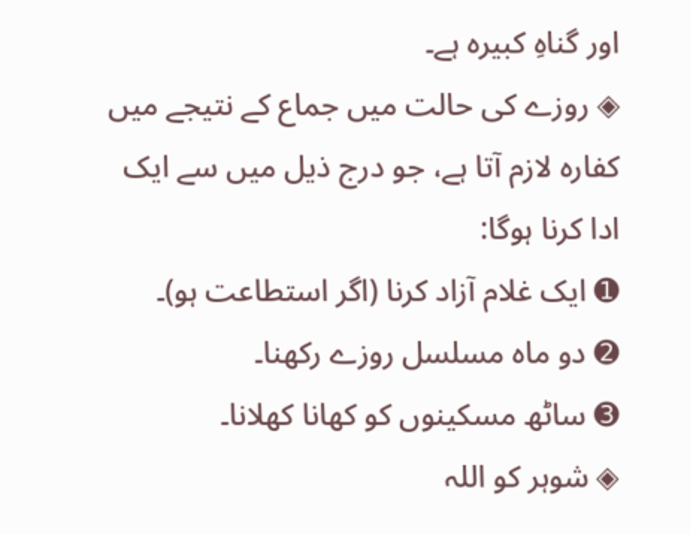اور گناہِ کبیرہ ہے۔
◈ روزے کی حالت میں جماع کے نتیجے میں کفارہ لازم آتا ہے، جو درج ذیل میں سے ایک ادا کرنا ہوگا:
➊ ایک غلام آزاد کرنا (اگر استطاعت ہو)۔
➋ دو ماہ مسلسل روزے رکھنا۔
➌ ساٹھ مسکینوں کو کھانا کھلانا۔
◈ شوہر کو اللہ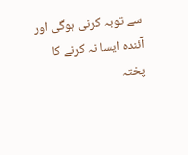سے توبہ کرنی ہوگی اور آئندہ ایسا نہ کرنے کا پختہ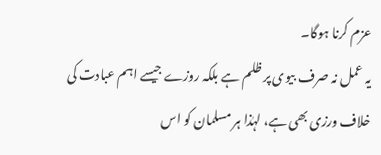عزم کرنا ہوگا۔
یہ عمل نہ صرف بیوی پر ظلم ہے بلکہ روزے جیسے اہم عبادت کی خلاف ورزی بھی ہے، لہٰذا ہر مسلمان کو اس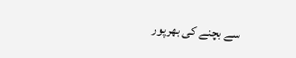سے بچنے کی بھرپور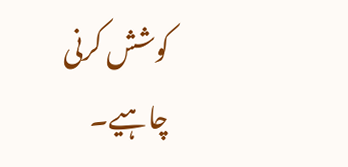کوشش کرنی چاہیے۔